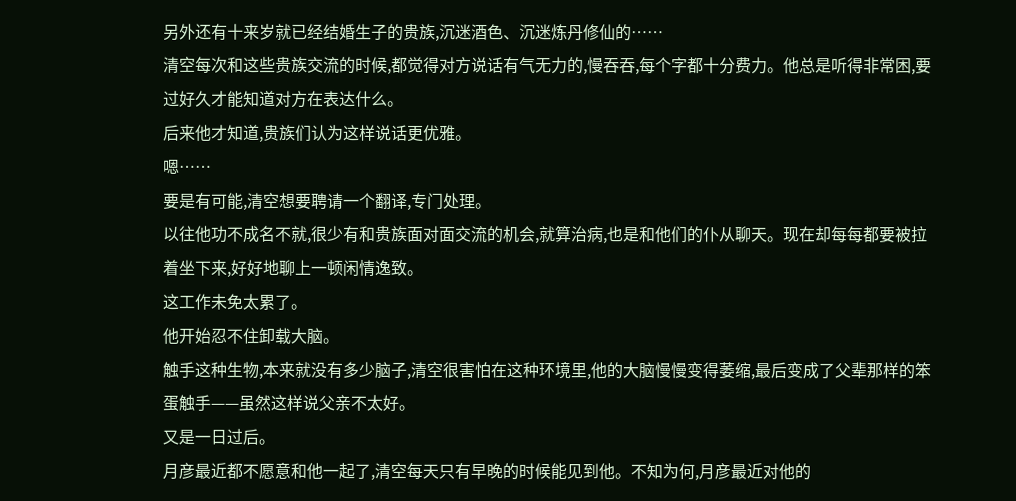另外还有十来岁就已经结婚生子的贵族,沉迷酒色、沉迷炼丹修仙的……
清空每次和这些贵族交流的时候,都觉得对方说话有气无力的,慢吞吞,每个字都十分费力。他总是听得非常困,要过好久才能知道对方在表达什么。
后来他才知道,贵族们认为这样说话更优雅。
嗯……
要是有可能,清空想要聘请一个翻译,专门处理。
以往他功不成名不就,很少有和贵族面对面交流的机会,就算治病,也是和他们的仆从聊天。现在却每每都要被拉着坐下来,好好地聊上一顿闲情逸致。
这工作未免太累了。
他开始忍不住卸载大脑。
触手这种生物,本来就没有多少脑子,清空很害怕在这种环境里,他的大脑慢慢变得萎缩,最后变成了父辈那样的笨蛋触手——虽然这样说父亲不太好。
又是一日过后。
月彦最近都不愿意和他一起了,清空每天只有早晚的时候能见到他。不知为何,月彦最近对他的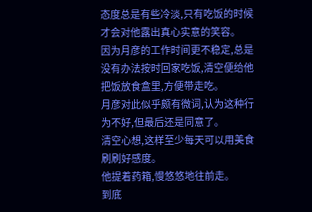态度总是有些冷淡,只有吃饭的时候才会对他露出真心实意的笑容。
因为月彦的工作时间更不稳定,总是没有办法按时回家吃饭,清空便给他把饭放食盒里,方便带走吃。
月彦对此似乎颇有微词,认为这种行为不好,但最后还是同意了。
清空心想,这样至少每天可以用美食刷刷好感度。
他提着药箱,慢悠悠地往前走。
到底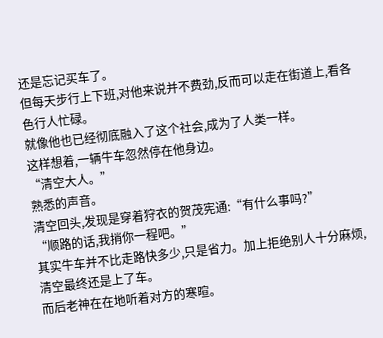还是忘记买车了。
但每天步行上下班,对他来说并不费劲,反而可以走在街道上,看各色行人忙碌。
就像他也已经彻底融入了这个社会,成为了人类一样。
这样想着,一辆牛车忽然停在他身边。
“清空大人。”
熟悉的声音。
清空回头,发现是穿着狩衣的贺茂宪通:“有什么事吗?”
“顺路的话,我捎你一程吧。”
其实牛车并不比走路快多少,只是省力。加上拒绝别人十分麻烦,清空最终还是上了车。
而后老神在在地听着对方的寒暄。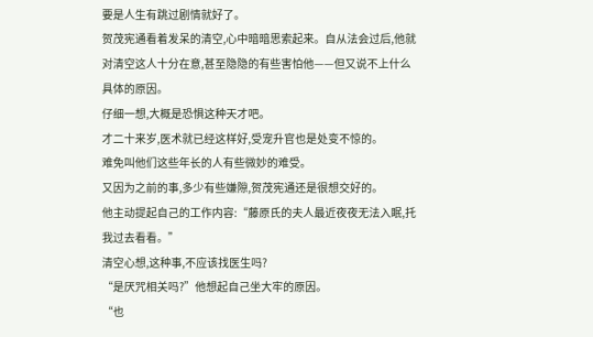要是人生有跳过剧情就好了。
贺茂宪通看着发呆的清空,心中暗暗思索起来。自从法会过后,他就对清空这人十分在意,甚至隐隐的有些害怕他——但又说不上什么具体的原因。
仔细一想,大概是恐惧这种天才吧。
才二十来岁,医术就已经这样好,受宠升官也是处变不惊的。
难免叫他们这些年长的人有些微妙的难受。
又因为之前的事,多少有些嫌隙,贺茂宪通还是很想交好的。
他主动提起自己的工作内容:“藤原氏的夫人最近夜夜无法入眠,托我过去看看。”
清空心想,这种事,不应该找医生吗?
“是厌咒相关吗?”他想起自己坐大牢的原因。
“也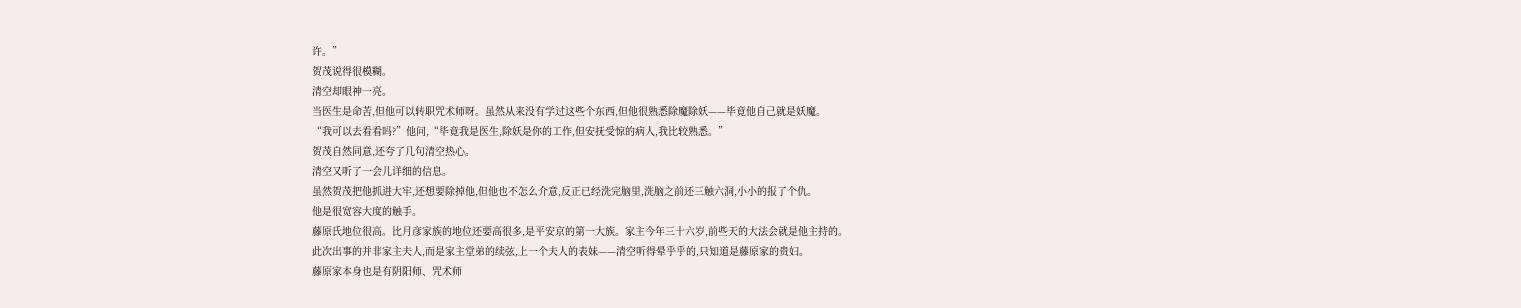许。”
贺茂说得很模糊。
清空却眼神一亮。
当医生是命苦,但他可以转职咒术师呀。虽然从来没有学过这些个东西,但他很熟悉除魔除妖——毕竟他自己就是妖魔。
“我可以去看看吗?”他问,“毕竟我是医生,除妖是你的工作,但安抚受惊的病人,我比较熟悉。”
贺茂自然同意,还夸了几句清空热心。
清空又听了一会儿详细的信息。
虽然贺茂把他抓进大牢,还想要除掉他,但他也不怎么介意,反正已经洗完脑里,洗脑之前还三触六洞,小小的报了个仇。
他是很宽容大度的触手。
藤原氏地位很高。比月彦家族的地位还要高很多,是平安京的第一大族。家主今年三十六岁,前些天的大法会就是他主持的。
此次出事的并非家主夫人,而是家主堂弟的续弦,上一个夫人的表妹——清空听得晕乎乎的,只知道是藤原家的贵妇。
藤原家本身也是有阴阳师、咒术师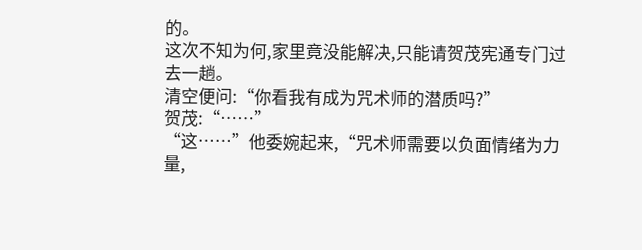的。
这次不知为何,家里竟没能解决,只能请贺茂宪通专门过去一趟。
清空便问:“你看我有成为咒术师的潜质吗?”
贺茂:“……”
“这……”他委婉起来,“咒术师需要以负面情绪为力量,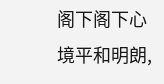阁下阁下心境平和明朗,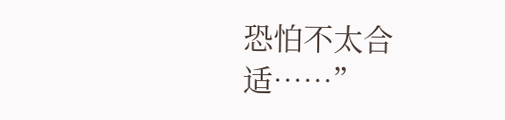恐怕不太合适……”